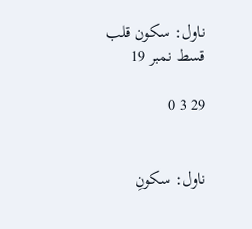ناول: سکون قلب قسط نمبر 19

29 3 0


ناول: سکونِ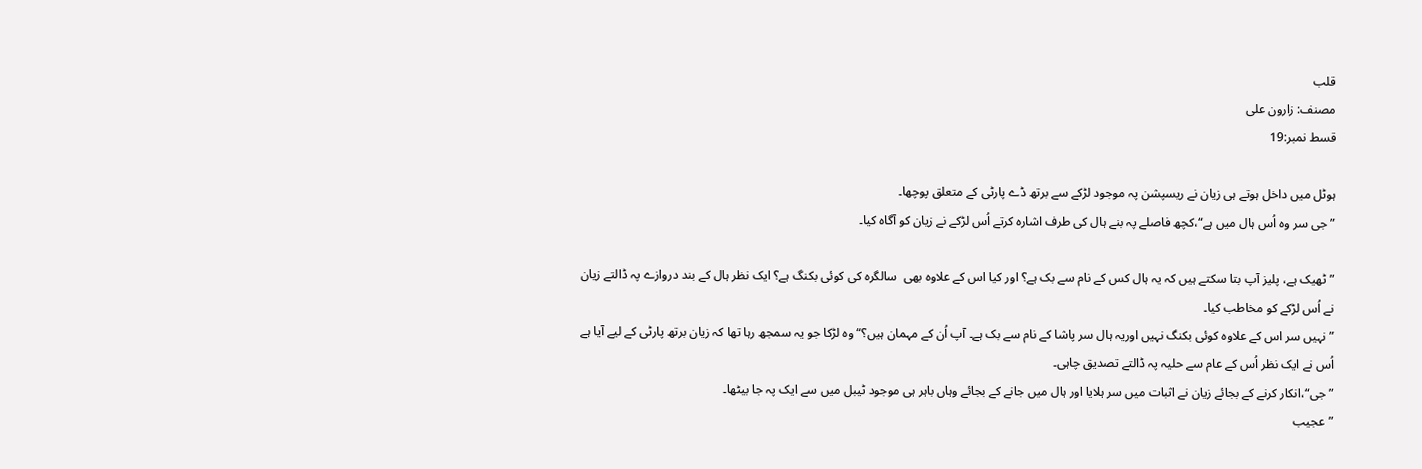قلب
مصنف: زارون علی
قسط نمبر:19

ہوٹل میں داخل ہوتے ہی زیان نے ریسپشن پہ موجود لڑکے سے برتھ ڈے پارٹی کے متعلق پوچھا۔
”جی سر وہ اُس ہال میں ہے“،کچھ فاصلے پہ بنے ہال کی طرف اشارہ کرتے اُس لڑکے نے زیان کو آگاہ کیا۔

”ٹھیک ہے، پلیز آپ بتا سکتے ہیں کہ یہ ہال کس کے نام سے بک ہے؟ اور کیا اس کے علاوہ بھی  سالگرہ کی کوئی بکنگ ہے؟ ایک نظر ہال کے بند دروازے پہ ڈالتے زیان نے اُس لڑکے کو مخاطب کیا۔
”نہیں سر اس کے علاوہ کوئی بکنگ نہیں اوریہ ہال سر پاشا کے نام سے بک ہے۔ آپ اُن کے مہمان ہیں؟“وہ لڑکا جو یہ سمجھ رہا تھا کہ زیان برتھ پارٹی کے لیے آیا ہے اُس نے ایک نظر اُس کے عام سے حلیہ پہ ڈالتے تصدیق چاہی۔
” جی“،انکار کرنے کے بجائے زیان نے اثبات میں سر ہلایا اور ہال میں جانے کے بجائے وہاں باہر ہی موجود ٹیبل میں سے ایک پہ جا بیٹھا۔
”عجیب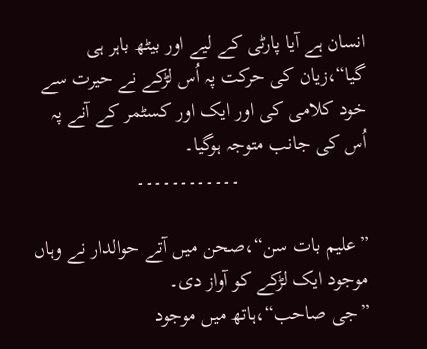انسان ہے آیا پارٹی کے لیے اور بیٹھ باہر ہی گیا“،زیان کی حرکت پہ اُس لڑکے نے حیرت سے خود کلامی کی اور ایک اور کسٹمر کے آنے پہ اُس کی جانب متوجہ ہوگیا۔
                         ۔۔۔۔۔۔۔۔۔۔۔۔

”علیم بات سن“،صحن میں آتے حوالدار نے وہاں موجود ایک لڑکے کو آواز دی۔
”جی صاحب“،ہاتھ میں موجود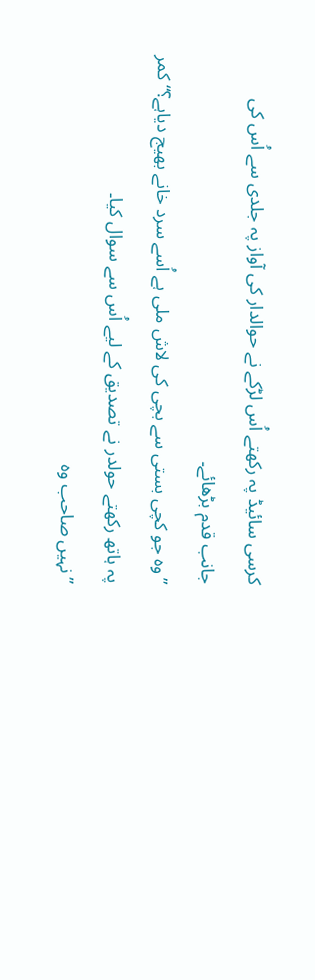کرسی سائیڈ پہ رکھتے اُس لڑکے نے حوالدار کی آواز پہ جلدی سے اُس کی جانب قدم بڑھائے۔
”وہ جو کچی بستی سے بچی کی لاش ملی ہے اُسے سرد خانے بھیج دیاہے؟“ کمر پہ ہاتھ رکھتے حولدر نے تصدیق کے لیے اُس سے سوال کیا۔
”نہیں صاحب وہ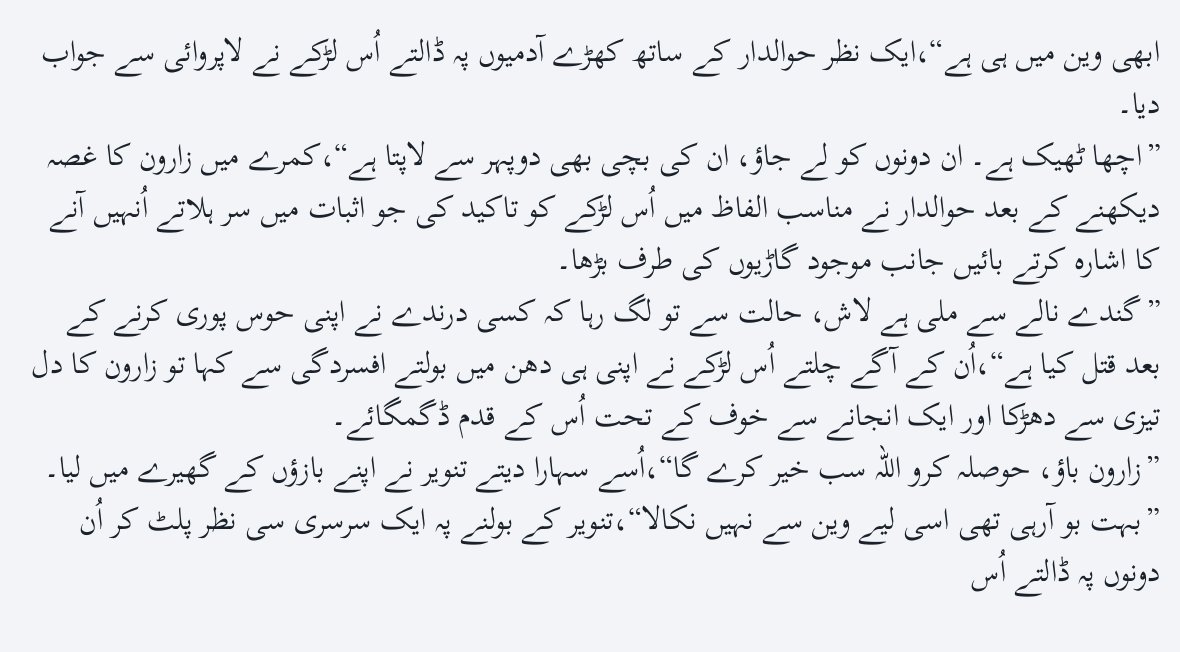ابھی وین میں ہی ہے“،ایک نظر حوالدار کے ساتھ کھڑے آدمیوں پہ ڈالتے اُس لڑکے نے لاپروائی سے جواب دیا۔
”اچھا ٹھیک ہے۔ ان دونوں کو لے جاؤ، ان کی بچی بھی دوپہر سے لاپتا ہے“،کمرے میں زارون کا غصہ دیکھنے کے بعد حوالدار نے مناسب الفاظ میں اُس لڑکے کو تاکید کی جو اثبات میں سر ہلاتے اُنہیں آنے کا اشارہ کرتے بائیں جانب موجود گاڑیوں کی طرف بڑھا۔
”گندے نالے سے ملی ہے لاش، حالت سے تو لگ رہا کہ کسی درندے نے اپنی حوس پوری کرنے کے بعد قتل کیا ہے“،اُن کے آگے چلتے اُس لڑکے نے اپنی ہی دھن میں بولتے افسردگی سے کہا تو زارون کا دل تیزی سے دھڑکا اور ایک انجانے سے خوف کے تحت اُس کے قدم ڈگمگائے۔
”زارون باؤ، حوصلہ کرو اللہ سب خیر کرے گا“،اُسے سہارا دیتے تنویر نے اپنے بازؤں کے گھیرے میں لیا۔
”بہت بو آرہی تھی اسی لیے وین سے نہیں نکالا“،تنویر کے بولنے پہ ایک سرسری سی نظر پلٹ کر اُن دونوں پہ ڈالتے اُس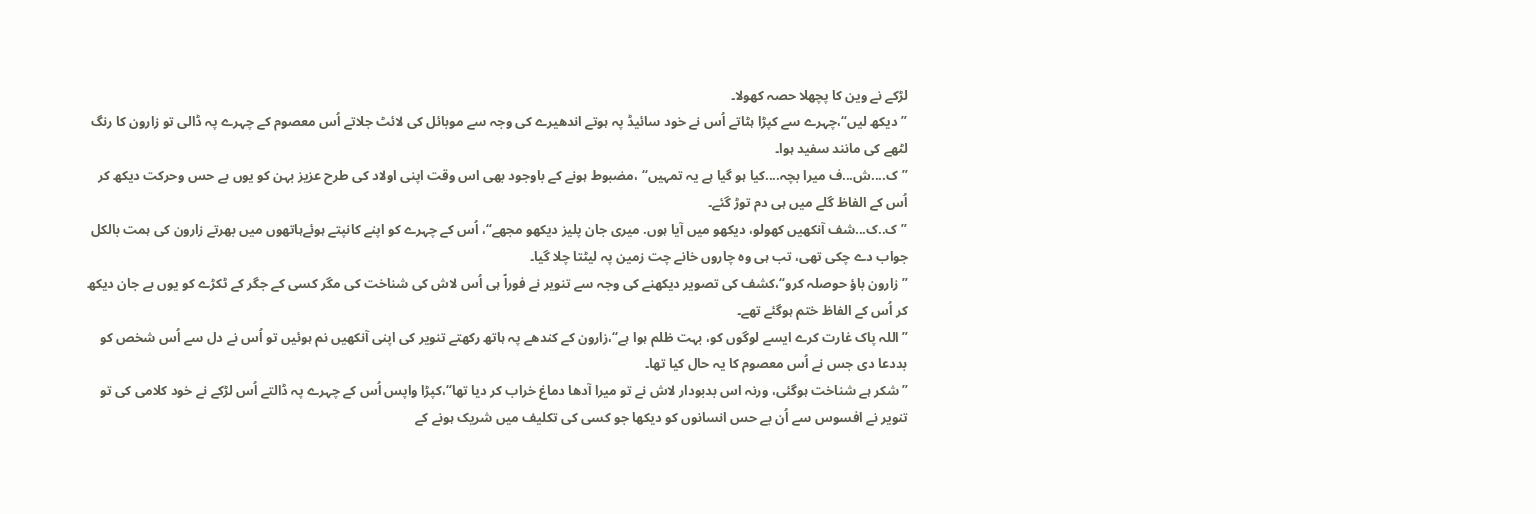لڑکے نے وین کا پچھلا حصہ کھولا۔
”دیکھ لیں“،چہرے سے کپڑا ہٹاتے اُس نے خود سائیڈ پہ ہوتے اندھیرے کی وجہ سے موبائل کی لائٹ جلاتے اُس معصوم کے چہرے پہ ڈالی تو زارون کا رنگ لٹھے کی مانند سفید ہوا۔
”ک....ش...ف میرا بچہ....کیا ہو گیا ہے یہ تمہیں“ ،مضبوط ہونے کے باوجود بھی اس وقت اپنی اولاد کی طرح عزیز بہن کو یوں بے حس وحرکت دیکھ کر اُس کے الفاظ گلے میں ہی دم توڑ گئے۔
”ک..ک...شف آنکھیں کھولو، دیکھو میں آیا ہوں. میری جان پلیز دیکھو مجھے“، اُس کے چہرے کو اپنے کانپتے ہوئےہاتھوں میں بھرتے زارون کی ہمت بالکل جواب دے چکی تھی، تب ہی وہ چاروں خانے چت زمین پہ لیٹتا چلا گیا۔
”زارون باؤ حوصلہ کرو“،کشف کی تصویر دیکھنے کی وجہ سے تنویر نے فوراً ہی اُس لاش کی شناخت کی مگر کسی کے جگر کے ٹکڑے کو یوں بے جان دیکھ کر اُس کے الفاظ ختم ہوگئے تھے۔
”اللہ پاک غارت کرے ایسے لوگوں کو، بہت ظلم ہوا ہے“،زارون کے کندھے پہ ہاتھ رکھتے تنویر کی اپنی آنکھیں نم ہوئیں تو اُس نے دل سے اُس شخص کو بددعا دی جس نے اُس معصوم کا یہ حال کیا تھا۔
”شکر ہے شناخت ہوگئی، ورنہ اس بدبودار لاش نے تو میرا آدھا دماغ خراب کر دیا تھا“،کپڑا واپس اُس کے چہرے پہ ڈالتے اُس لڑکے نے خود کلامی کی تو تنویر نے افسوس سے اُن بے حس انسانوں کو دیکھا جو کسی کی تکلیف میں شریک ہونے کے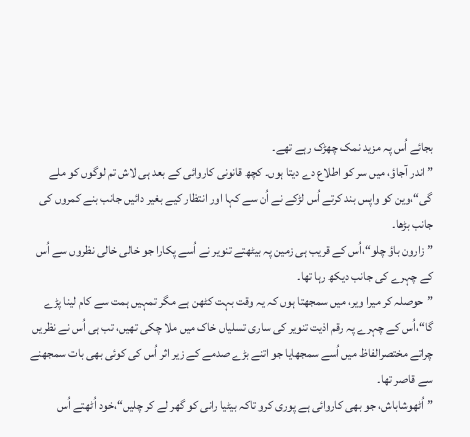بجائے اُس پہ مزید نمک چھڑک رہے تھے۔
”اندر آجاؤ، میں سر کو اطلاع دے دیتا ہوں۔ کچھ قانونی کاروائی کے بعد ہی لاش تم لوگوں کو ملے گی“،وین کو واپس بند کرتے اُس لڑکے نے اُن سے کہا اور انتظار کیے بغیر دائیں جانب بنے کمروں کی جانب بڑھا۔
”زارون باؤ چلو“،اُس کے قریب ہی زمین پہ بیٹھتے تنویر نے اُسے پکارا جو خالی خالی نظروں سے اُس کے چہرے کی جانب دیکھ رہا تھا۔
”حوصلہ کر میرا ویر، میں سمجھتا ہوں کہ یہ وقت بہت کٹھن ہے مگر تمہیں ہمت سے کام لینا پڑے گا“،اُس کے چہرے پہ رقم اذیت تنویر کی ساری تسلیاں خاک میں ملا چکی تھیں، تب ہی اُس نے نظریں چراتے مختصرالفاظ میں اُسے سمجھایا جو اتنے بڑے صدمے کے زیر اثر اُس کی کوئی بھی بات سمجھنے سے قاصر تھا۔
” اُٹھوشاباش، جو بھی کاروائی ہے پوری کرو تاکہ بیٹیا رانی کو گھر لے کر چلیں“،خود اُٹھتے اُس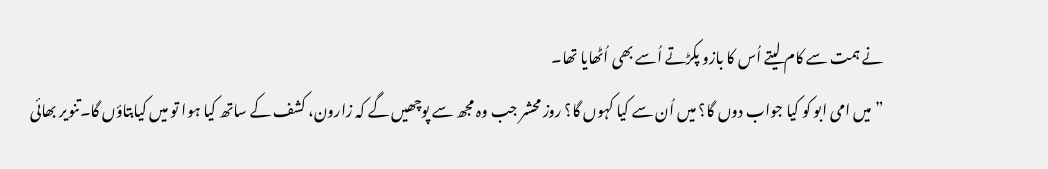نے ہمت سے کام لیتے اُس کا بازو پکڑتے اُسے بھی اُٹھایا تھا۔
”میں امی ابو کو کیا جواب دوں گا؟ میں اُن سے کیا کہوں گا؟ روز محشر جب وہ مجھ سے پوچھیں گے کہ زارون، کشف کے ساتھ کیا ہوا تو میں کیابتاؤں گا۔تنویر بھائی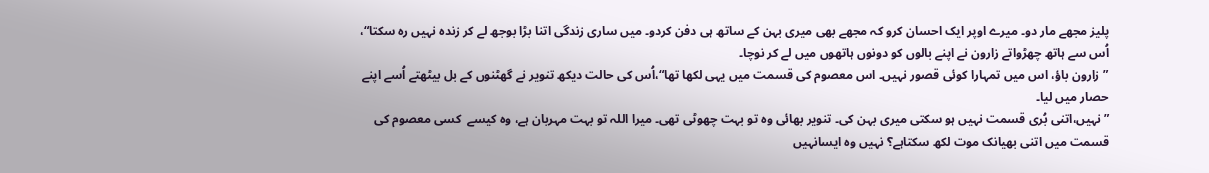پلیز مجھے مار دو۔ میرے اوپر ایک احسان کرو کہ مجھے بھی میری بہن کے ساتھ ہی دفن کردو۔ میں ساری زندگی اتنا بڑا بوجھ لے کر زندہ نہیں رہ سکتا“، اُس سے ہاتھ چھڑواتے زارون نے اپنے بالوں کو دونوں ہاتھوں میں لے کر نوچا۔
”زارون باؤ، اس میں تمہارا کوئی قصور نہیں۔ اس معصوم کی قسمت میں یہی لکھا تھا“،اُس کی حالت دیکھ تنویر نے گھٹنوں کے بل بیٹھتے اُسے اپنے حصار میں لیا۔
”نہیں،اتنی بُری قسمت نہیں ہو سکتی میری بہن کی۔ تنویر بھائی وہ تو بہت چھوٹی تھی۔ میرا اللہ تو بہت مہربان ہے، وہ کیسے  کسی معصوم کی قسمت میں اتنی بھیانک موت لکھ سکتاہے؟ نہیں وہ ایسانہیں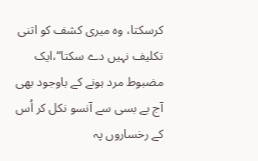کرسکتا، وہ میری کشف کو اتنی تکلیف نہیں دے سکتا“،ایک مضبوط مرد ہونے کے باوجود بھی آج بے بسی سے آنسو نکل کر اُس کے رخساروں پہ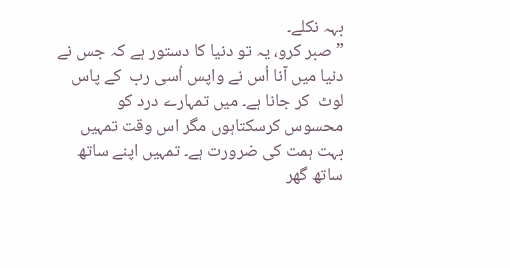بہہ نکلے۔
”صبر کرو، یہ تو دنیا کا دستور ہے کہ جس نے دنیا میں آنا اُس نے واپس اُسی رب  کے پاس لوٹ  کر جانا ہے۔ میں تمہارے درد کو محسوس کرسکتاہوں مگر اس وقت تمہیں بہت ہمت کی ضرورت ہے۔ تمہیں اپنے ساتھ ساتھ گھر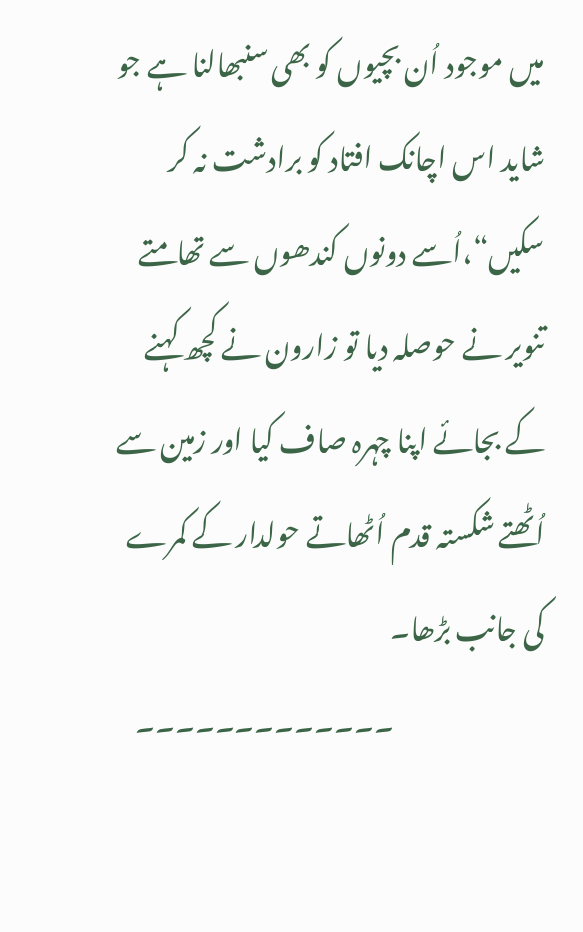میں موجود اُن بچیوں کو بھی سنبھالنا ہے جو شاید اس اچانک افتاد کو برادشت نہ کر سکیں“،اُسے دونوں کندھوں سے تھامتے تنویر نے حوصلہ دیا تو زارون نے کچھ کہنے کے بجائے اپنا چہرہ صاف کیا اور زمین سے اُٹھتے شکستہ قدم اُٹھاتے حولدار کے کمرے کی جانب بڑھا۔
                            ۔۔۔۔۔۔۔۔۔۔۔۔۔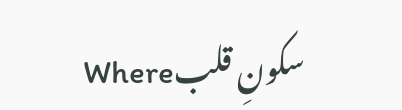سکونِ قلبWhere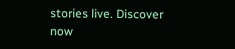stories live. Discover now